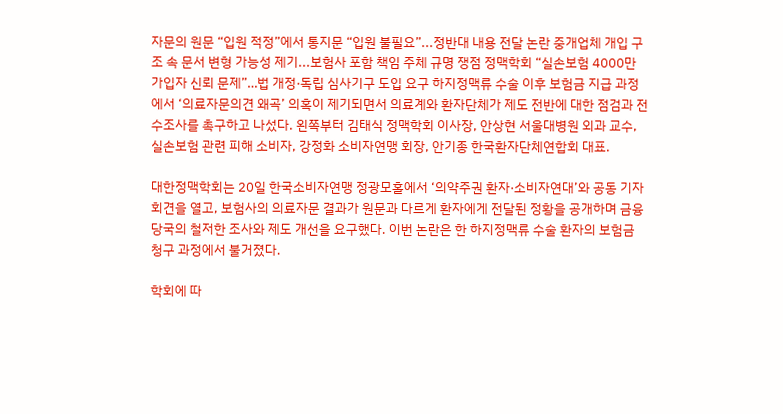자문의 원문 “입원 적정”에서 통지문 “입원 불필요”...정반대 내용 전달 논란 중개업체 개입 구조 속 문서 변형 가능성 제기...보험사 포함 책임 주체 규명 쟁점 정맥학회 “실손보험 4000만 가입자 신뢰 문제”…법 개정·독립 심사기구 도입 요구 하지정맥류 수술 이후 보험금 지급 과정에서 ‘의료자문의견 왜곡’ 의혹이 제기되면서 의료계와 환자단체가 제도 전반에 대한 점검과 전수조사를 촉구하고 나섰다. 왼쪽부터 김태식 정맥학회 이사장, 안상현 서울대병원 외과 교수, 실손보험 관련 피해 소비자, 강정화 소비자연맹 회장, 안기종 한국환자단체연합회 대표.

대한정맥학회는 20일 한국소비자연맹 정광모홀에서 ‘의약주권 환자·소비자연대’와 공동 기자회견을 열고, 보험사의 의료자문 결과가 원문과 다르게 환자에게 전달된 정황을 공개하며 금융당국의 철저한 조사와 제도 개선을 요구했다. 이번 논란은 한 하지정맥류 수술 환자의 보험금 청구 과정에서 불거졌다.

학회에 따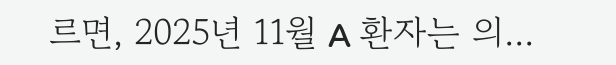르면, 2025년 11월 A 환자는 의...